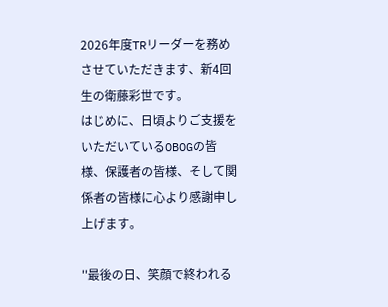2026年度TRリーダーを務めさせていただきます、新4回生の衛藤彩世です。
はじめに、日頃よりご支援をいただいているOBOGの皆様、保護者の皆様、そして関係者の皆様に心より感謝申し上げます。

''最後の日、笑顔で終われる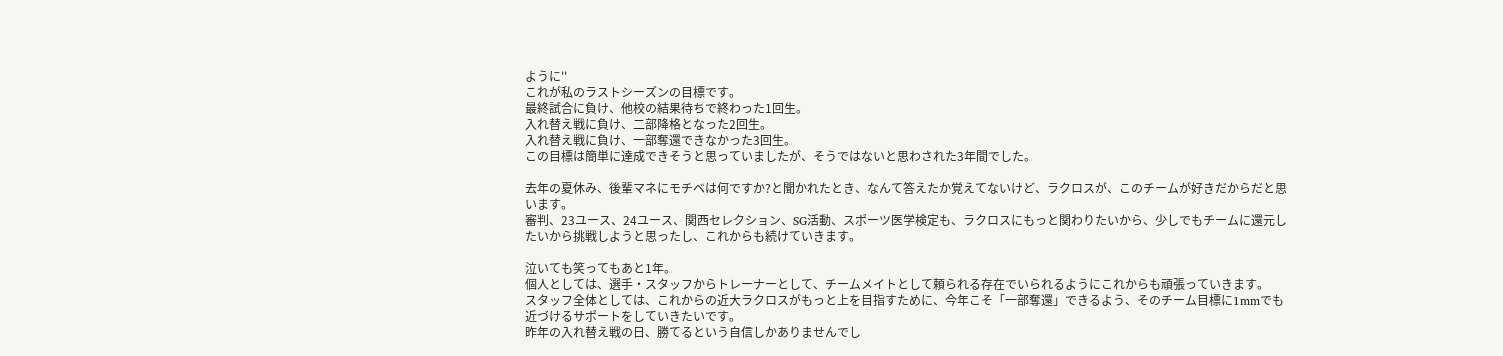ように''
これが私のラストシーズンの目標です。
最終試合に負け、他校の結果待ちで終わった1回生。
入れ替え戦に負け、二部降格となった2回生。
入れ替え戦に負け、一部奪還できなかった3回生。
この目標は簡単に達成できそうと思っていましたが、そうではないと思わされた3年間でした。

去年の夏休み、後輩マネにモチベは何ですか?と聞かれたとき、なんて答えたか覚えてないけど、ラクロスが、このチームが好きだからだと思います。
審判、23ユース、24ユース、関西セレクション、SG活動、スポーツ医学検定も、ラクロスにもっと関わりたいから、少しでもチームに還元したいから挑戦しようと思ったし、これからも続けていきます。

泣いても笑ってもあと1年。
個人としては、選手・スタッフからトレーナーとして、チームメイトとして頼られる存在でいられるようにこれからも頑張っていきます。
スタッフ全体としては、これからの近大ラクロスがもっと上を目指すために、今年こそ「一部奪還」できるよう、そのチーム目標に1mmでも近づけるサポートをしていきたいです。
昨年の入れ替え戦の日、勝てるという自信しかありませんでし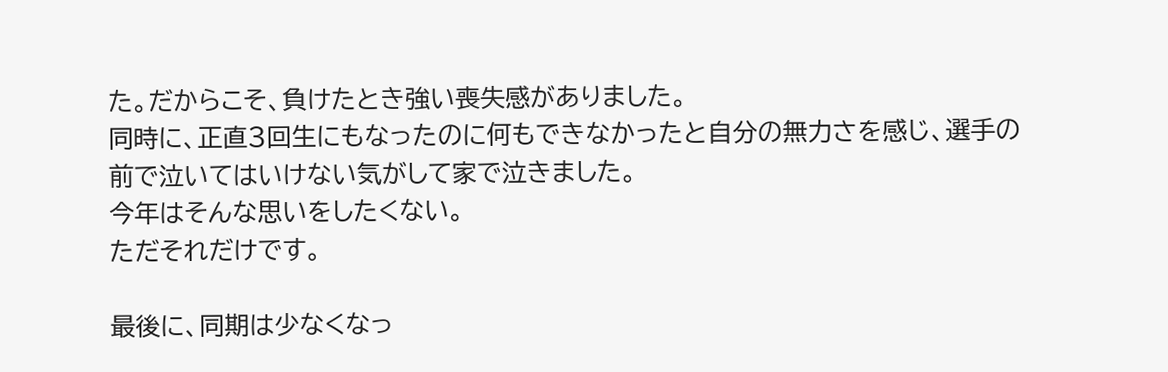た。だからこそ、負けたとき強い喪失感がありました。
同時に、正直3回生にもなったのに何もできなかったと自分の無力さを感じ、選手の前で泣いてはいけない気がして家で泣きました。
今年はそんな思いをしたくない。
ただそれだけです。

最後に、同期は少なくなっ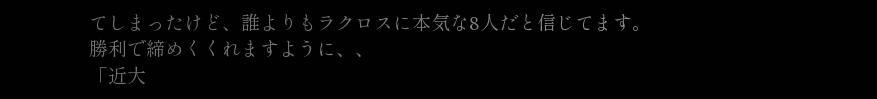てしまったけど、誰よりもラクロスに本気な8人だと信じてます。
勝利で締めくくれますように、、
「近大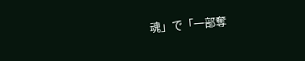魂」で「一部奪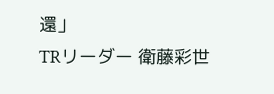還」
TRリーダー 衛藤彩世